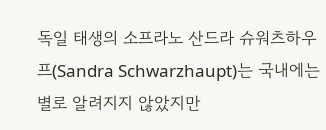독일 태생의 소프라노 산드라 슈워츠하우프(Sandra Schwarzhaupt)는 국내에는 별로 알려지지 않았지만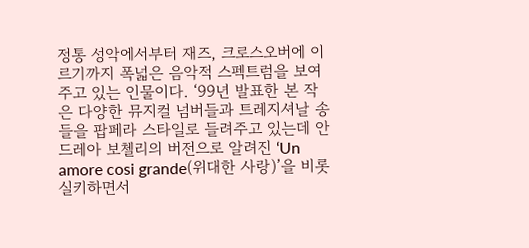정통 성악에서부터 재즈, 크로스오버에 이르기까지 폭넓은 음악적 스펙트럼을 보여주고 있는 인물이다. ‘99년 발표한 본 작은 다양한 뮤지컬 넘버들과 트레지셔날 송들을 팝페라 스타일로 들려주고 있는데 안드레아 보첼리의 버전으로 알려진 ‘Un amore cosi grande(위대한 사랑)’을 비롯 실키하면서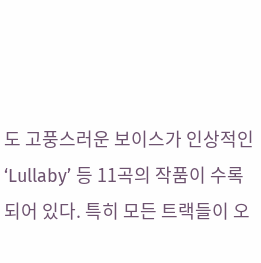도 고풍스러운 보이스가 인상적인 ‘Lullaby’ 등 11곡의 작품이 수록되어 있다. 특히 모든 트랙들이 오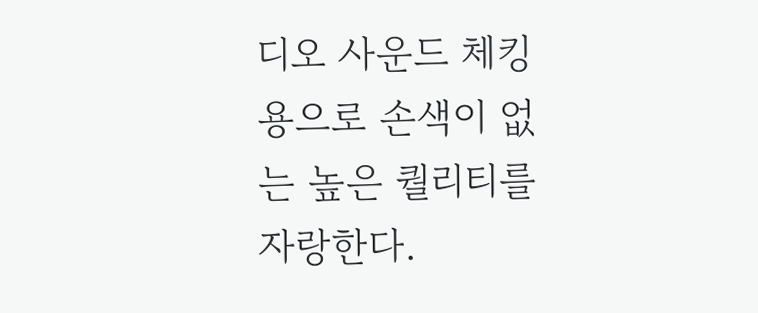디오 사운드 체킹용으로 손색이 없는 높은 퀄리티를 자랑한다.